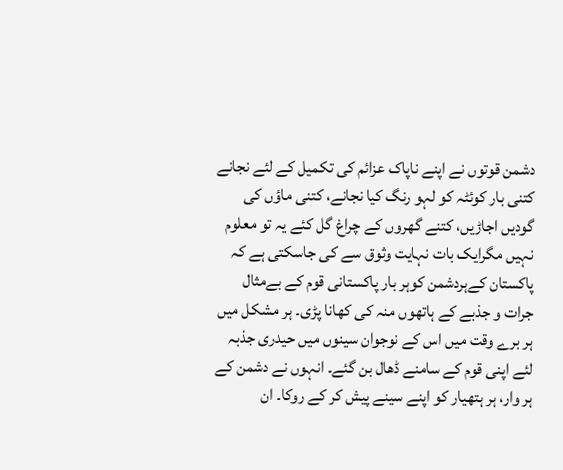دشمن قوتوں نے اپنے ناپاک عزائم کی تکمیل کے لئے نجانے کتنی بار کوئٹہ کو لہو رنگ کیا نجانے، کتنی ماؤں کی گودیں اجاڑیں، کتنے گھروں کے چراغ گل کئے یہ تو معلوم نہیں مگرایک بات نہایت وثوق سے کی جاسکتی ہے کہ پاکستان کےہردشمن کوہر بار پاکستانی قوم کے بےمثال جرات و جذبے کے ہاتھوں منہ کی کھانا پڑی۔ ہر مشکل میں ہر برے وقت میں اس کے نوجوان سینوں میں حیدری جذبہ لئے اپنی قوم کے سامنے ڈھال بن گئے۔ انہوں نے دشمن کے ہر وار، ہر ہتھیار کو اپنے سینے پیش کر کے روکا۔ ان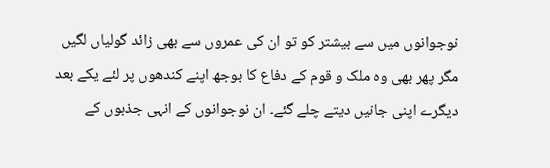نوجوانوں میں سے بیشتر کو تو ان کی عمروں سے بھی زائد گولیاں لگیں مگر پھر بھی وہ ملک و قوم کے دفاع کا بوجھ اپنے کندھوں پر لئے یکے بعد دیگرے اپنی جانیں دیتے چلے گئے۔ ان نوجوانوں کے انہی جذبوں کے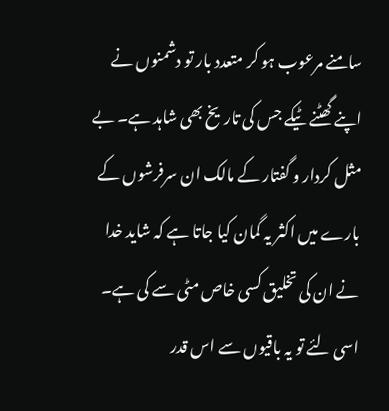سامنے مرعوب ہو کر متعدد بار تو دشمنوں نے اپنے گھٹنے ٹیکے جس کی تاریخ بھی شاہد ہے۔ بے مثل کردار و گفتار کے مالک ان سرفرشوں کے بارے میں اکثر یہ گمان کیا جاتا ہے کہ شاید خدا نے ان کی تخلیق کسی خاص مٹی سے کی ہے۔ اسی لئے تو یہ باقیوں سے اس قدر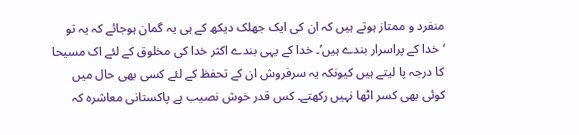منفرد و ممتاز ہوتے ہیں کہ ان کی ایک جھلک دیکھ کے ہی یہ گمان ہوجائے کہ یہ تو ‘خدا کے پراسرار بندے ہیں’۔ خدا کے یہی بندے اکثر خدا کی مخلوق کے لئے اک مسیحا کا درجہ پا لیتے ہیں کیونکہ یہ سرفروش ان کے تحفظ کے لئے کسی بھی حال میں کوئی بھی کسر اٹھا نہیں رکھتے۔ کس قدر خوش نصیب ہے پاکستانی معاشرہ کہ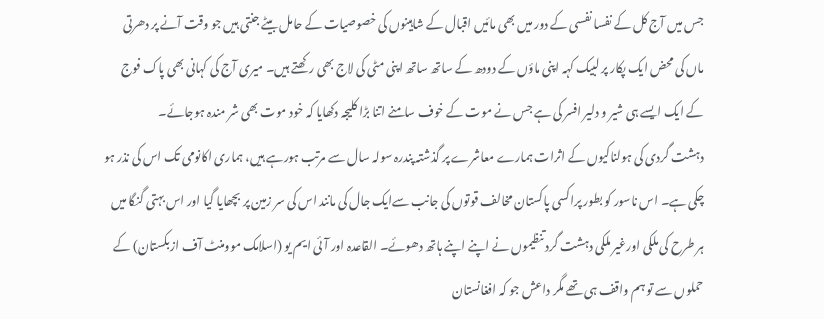جس میں آج کل کے نفسا نفسی کے دور میں بھی مائیں اقبال کے شاہینوں کی خصوصیات کے حامل بیٹے جنتی ہیں جو وقت آنے پر دھرتی ماں کی محض ایک پکار پر لبیک کہہ اپنی ماؤں کے دودھ کے ساتھ ساتھ اپنی مٹی کی لاج بھی رکھتے ہیں۔ میری آج کی کہانی بھی پاک فوج کے ایک ایسے ہی شیر و دلیر افسر کی ہے جس نے موت کے خوف سامنے اتنا بڑا کلیجہ دکھایا کہ خود موت بھی شر مندہ ہوجائے۔
دہشت گردی کی ہولناکیوں کے اثرات ہمارے معاشرے پر گذشتہ پندرہ سولہ سال سے مرتب ہورہے ہیں، ہماری اکانومی تک اس کی نذر ہو چکی ہے۔ اس ناسور کو بطور پراکسی پاکستان مخالف قوتوں کی جانب سےایک جال کی مانند اس کی سر زمین پر بچھایا گیا اور اس بہتی گنگا میں ہر طرح کی ملکی اورغیر ملکی دہشت گرد تنظیموں نے اپنے اپنے ہاتھ دھوئے۔ القاعدہ اور آئی ایم یو (اسلامک موومنٹ آف ازبکستان) کے حملوں سے تو ہم واقف ہی تھے مگر داعش جو کہ افغانستان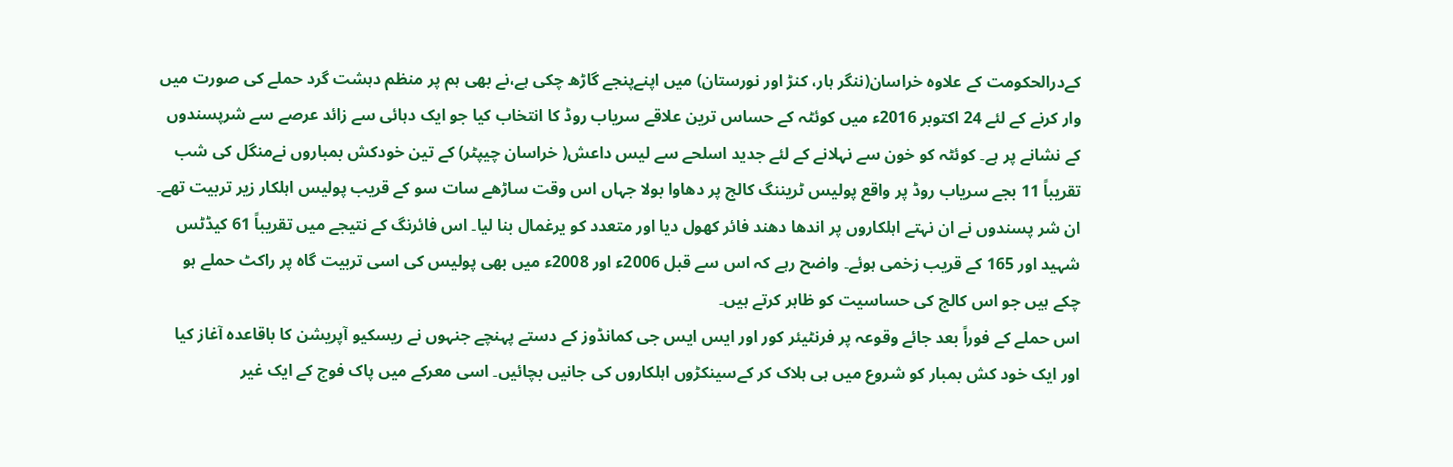کےدرالحکومت کے علاوہ خراسان(ننگر ہار، کنڑ اور نورستان) میں اپنےپنجے گاڑھ چکی ہے،نے بھی ہم پر منظم دہشت گرد حملے کی صورت میں وار کرنے کے لئے 24 اکتوبر 2016ء میں کوئٹہ کے حساس ترین علاقے سریاب روڈ کا انتخاب کیا جو ایک دہائی سے زائد عرصے سے شرپسندوں کے نشانے پر ہے۔ کوئٹہ کو خون سے نہلانے کے لئے جدید اسلحے سے لیس داعش( خراسان چیپٹر) کے تین خودکش بمباروں نےمنگل کی شب تقریباً 11 بجے سریاب روڈ پر واقع پولیس ٹریننگ کالج پر دھاوا بولا جہاں اس وقت ساڑھے سات سو کے قریب پولیس اہلکار زیر تربیت تھے۔ ان شر پسندوں نے ان نہتے اہلکاروں پر اندھا دھند فائر کھول دیا اور متعدد کو یرغمال بنا لیا۔ اس فائرنگ کے نتیجے میں تقریباً 61 کیڈٹس شہید اور 165 کے قریب زخمی ہوئے۔ واضح رہے کہ اس سے قبل 2006ء اور 2008ء میں بھی پولیس کی اسی تربیت گاہ پر راکٹ حملے ہو چکے ہیں جو اس کالج کی حساسیت کو ظاہر کرتے ہیں۔
اس حملے کے فوراً بعد جائے وقوعہ پر فرنٹیئر کور اور ایس ایس جی کمانڈوز کے دستے پہنچے جنہوں نے ریسکیو آپریشن کا باقاعدہ آغاز کیا اور ایک خود کش بمبار کو شروع میں ہی ہلاک کر کےسینکڑوں اہلکاروں کی جانیں بچائیں۔ اسی معرکے میں پاک فوج کے ایک غیر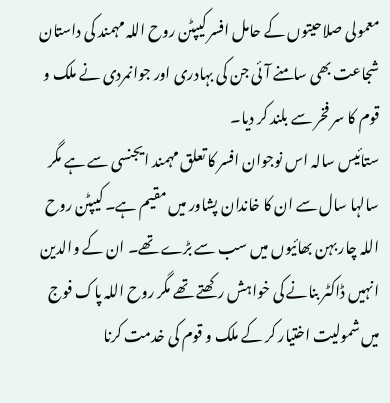معمولی صلاحیتوں کے حامل افسر کیپٹن روح اللہ مہمند کی داستان شجاعت بھی سامنے آئی جن کی بہادری اور جوانمردی نے ملک و قوم کا سر فخر سے بلند کر دیا۔
ستائیس سالہ اس نوجوان افسر کا تعلق مہمند ایجنسی سے ہے مگر سالہا سال سے ان کا خاندان پشاور میں مقیم ہے۔ کیپٹن روح اللہ چار بہن بھائیوں میں سب سے بڑے تھے۔ ان کے والدین انہیں ڈاکٹر بنانے کی خواہش رکھتے تھے مگر روح اللہ پاک فوج میں شمولیت اختیار کر کے ملک و قوم کی خدمت کرنا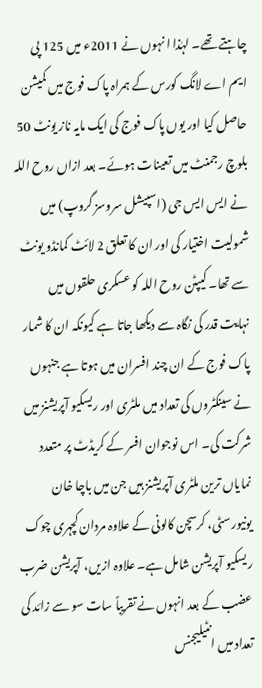چاہتے تھے۔ لہٰذا ا نہوں نے 2011ء میں 125 پی ایم اے لانگ کورس کے ہمراہ پاک فوج میں کمیشن حاصل کیا اور یوں پاک فوج کی ایک مایہ ناز یونٹ 50 بلوچ رجمنٹ میں تعینات ہوئے۔ بعد ازاں روح اللہ نے ایس ایس جی (اسپیشل سروسز گروپ) میں شمولیت اختیار کی اور ان کا تعلق 2 لائٹ کمانڈو یونٹ سے تھا۔ کیپٹن روح اللہ کو عسکری حلقوں میں نہایت قدر کی نگاہ سے دیکھا جاتا ہے کیونکہ ان کا شمار پاک فوج کے ان چند افسران میں ہوتا ہے جنہوں نے سینکٹروں کی تعداد میں ملٹری اور ریسکیو آپریشنز میں شرکت کی۔ اس نوجوان افسر کے کریڈٹ پر متعدد نمایاں ترین ملٹری آپریشنز ہیں جن میں باچا خان یونیورسٹی، کرسچن کالونی کے علاوہ مردان کچہری چوک ریسکیو آپریشن شامل ہے۔ علاوہ ازیں، آپریشن ضرب عضب کے بعد انہوں نے تقریباً سات سو سے زائد کی تعداد میں انٹیلیجنس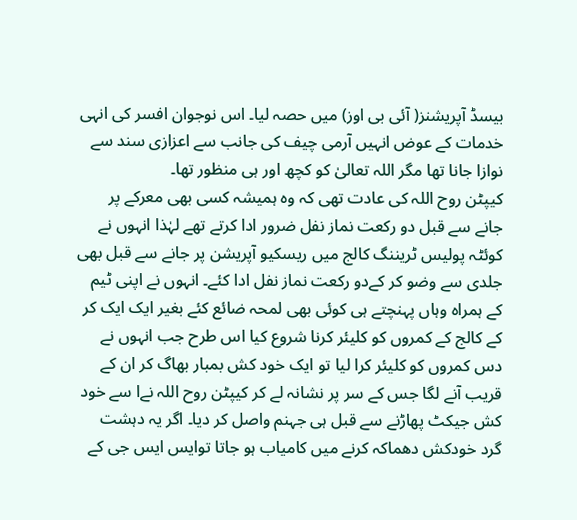بیسڈ آپریشنز( آئی بی اوز) میں حصہ لیا۔ اس نوجوان افسر کی انہی خدمات کے عوض انہیں آرمی چیف کی جانب سے اعزازی سند سے نوازا جانا تھا مگر اللہ تعالیٰ کو کچھ اور ہی منظور تھا۔
کیپٹن روح اللہ کی عادت تھی کہ وہ ہمیشہ کسی بھی معرکے پر جانے سے قبل دو رکعت نماز نفل ضرور ادا کرتے تھے لہٰذا انہوں نے کوئٹہ پولیس ٹریننگ کالج میں ریسکیو آپریشن پر جانے سے قبل بھی جلدی سے وضو کر کےدو رکعت نماز نفل ادا کئے۔ انہوں نے اپنی ٹیم کے ہمراہ وہاں پہنچتے ہی کوئی بھی لمحہ ضائع کئے بغیر ایک ایک کر کے کالج کے کمروں کو کلیئر کرنا شروع کیا اس طرح جب انہوں نے دس کمروں کو کلیئر کرا لیا تو ایک خود کش بمبار بھاگ کر ان کے قریب آنے لگا جس کے سر پر نشانہ لے کر کیپٹن روح اللہ نےا سے خود کش جیکٹ پھاڑنے سے قبل ہی جہنم واصل کر دیا۔ اگر یہ دہشت گرد خودکش دھماکہ کرنے میں کامیاب ہو جاتا توایس ایس جی کے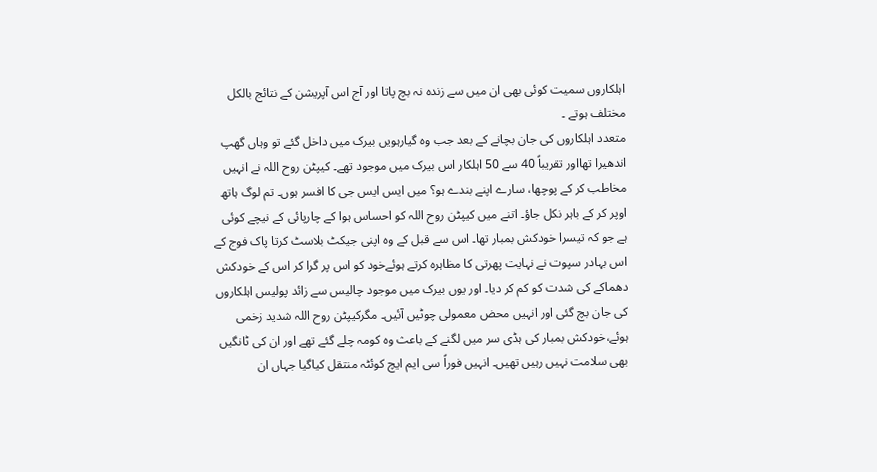اہلکاروں سمیت کوئی بھی ان میں سے زندہ نہ بچ پاتا اور آج اس آپریشن کے نتائج بالکل مختلف ہوتے ۔
متعدد اہلکاروں کی جان بچانے کے بعد جب وہ گیارہویں بیرک میں داخل گئے تو وہاں گھپ اندھیرا تھااور تقریباً 40 سے 50 اہلکار اس بیرک میں موجود تھے۔ کیپٹن روح اللہ نے انہیں مخاطب کر کے پوچھا، سارے اپنے بندے ہو؟ میں ایس ایس جی کا افسر ہوں۔ تم لوگ ہاتھ اوپر کر کے باہر نکل جاؤ۔ اتنے میں کیپٹن روح اللہ کو احساس ہوا کے چارپائی کے نیچے کوئی ہے جو کہ تیسرا خودکش بمبار تھا۔ اس سے قبل کے وہ اپنی جیکٹ بلاسٹ کرتا پاک فوج کے اس بہادر سپوت نے نہایت پھرتی کا مظاہرہ کرتے ہوئےخود کو اس پر گرا کر اس کے خودکش دھماکے کی شدت کو کم کر دیا۔ اور یوں بیرک میں موجود چالیس سے زائد پولیس اہلکاروں کی جان بچ گئی اور انہیں محض معمولی چوٹیں آئیں۔ مگرکیپٹن روح اللہ شدید زخمی ہوئے،خودکش بمبار کی ہڈی سر میں لگنے کے باعث وہ کومہ چلے گئے تھے اور ان کی ٹانگیں بھی سلامت نہیں رہیں تھیں۔ انہیں فوراً سی ایم ایچ کوئٹہ منتقل کیاگیا جہاں ان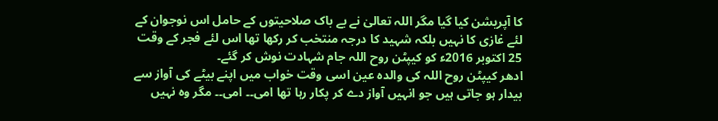کا آپریشن کیا گیا مگر اللہ تعالیٰ نے بے باک صلاحیتوں کے حامل اس نوجوان کے لئے غازی کا نہیں بلکہ شہید کا درجہ منتخب کر رکھا تھا اس لئے فجر کے وقت 25 اکتوبر 2016ء کو کیپٹن روح اللہ جام شہادت نوش کر گئے۔
ادھر کیپٹن روح اللہ کی والدہ عین اسی وقت خواب میں اپنے بیٹے کی آواز سے بیدار ہو جاتی ہیں جو انہیں آواز دے کر پکار رہا تھا امی۔۔ امی۔۔ مگر وہ نہیں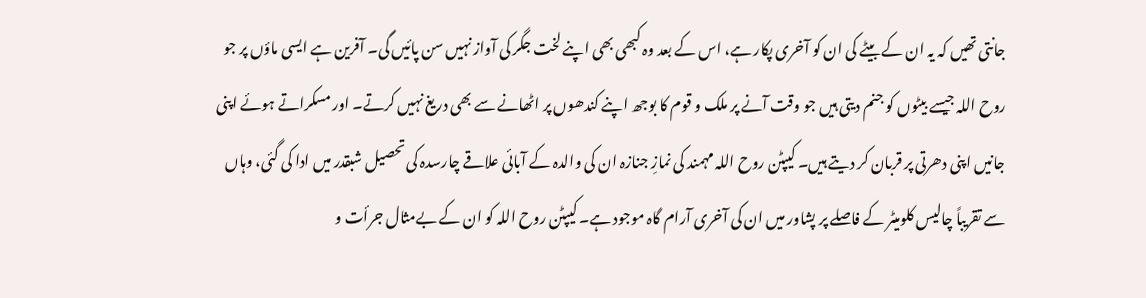جانتی تھیں کہ یہ ان کے بیٹے کی ان کو آخری پکار ہے، اس کے بعد وہ کبھی بھی اپنے لخت جگر کی آواز نہیں سن پائیں گی۔ آفرین ہے ایسی ماؤں پر جو روح اللہ جیسے بیٹوں کو جنم دیتی ہیں جو وقت آنے پر ملک و قوم کا بوجھ اپنے کندھوں پر اٹھانے سے بھی دریغ نہیں کرتے۔ اور مسکراتے ہوئے اپنی جانیں اپنی دھرتی پر قربان کر دیتے ہیں۔ کیپٹن روح اللہ مہمند کی نمازِ جنازہ ان کی والدہ کے آبائی علاقے چارسدہ کی تحصیل شبقدر میں ادا کی گئی، وہاں سے تقریباً چالیس کلومیٹر کے فاصلے پر پشاور میں ان کی آخری آرام گاہ موجود ہے۔ کیپٹن روح اللہ کو ان کے بےمثال جرأت و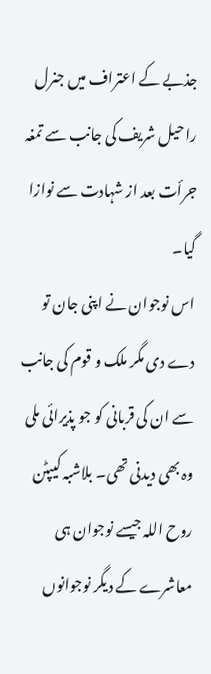جذبے کے اعتراف میں جنرل راحیل شریف کی جانب سے تمغہ جرأت بعد از شہادت سے نوازا گیا۔
اس نوجوان نے اپنی جان تو دے دی مگر ملک و قوم کی جانب سے ان کی قربانی کو جو پذیرائی ملی وہ بھی دیدنی تھی۔ بلاشبہ کیپٹن روح اللہ جیسے نوجوان ہی معاشرے کے دیگر نوجوانوں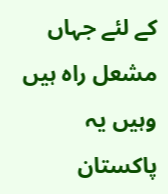کے لئے جہاں مشعل راہ ہیں وہیں یہ پاکستان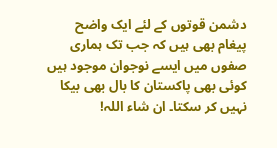دشمن قوتوں کے لئے ایک واضح پیغام بھی ہیں کہ جب تک ہماری صفوں میں ایسے نوجوان موجود ہیں کوئی بھی پاکستان کا بال بھی بیکا نہیں کر سکتا۔ ان شاء اللہ!